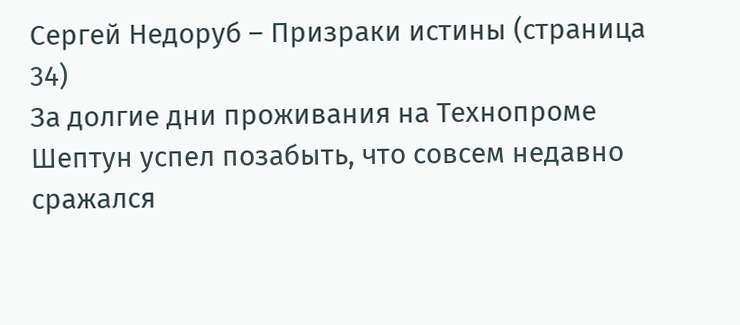Сергей Недоруб – Призраки истины (страница 34)
За долгие дни проживания на Технопроме Шептун успел позабыть, что совсем недавно сражался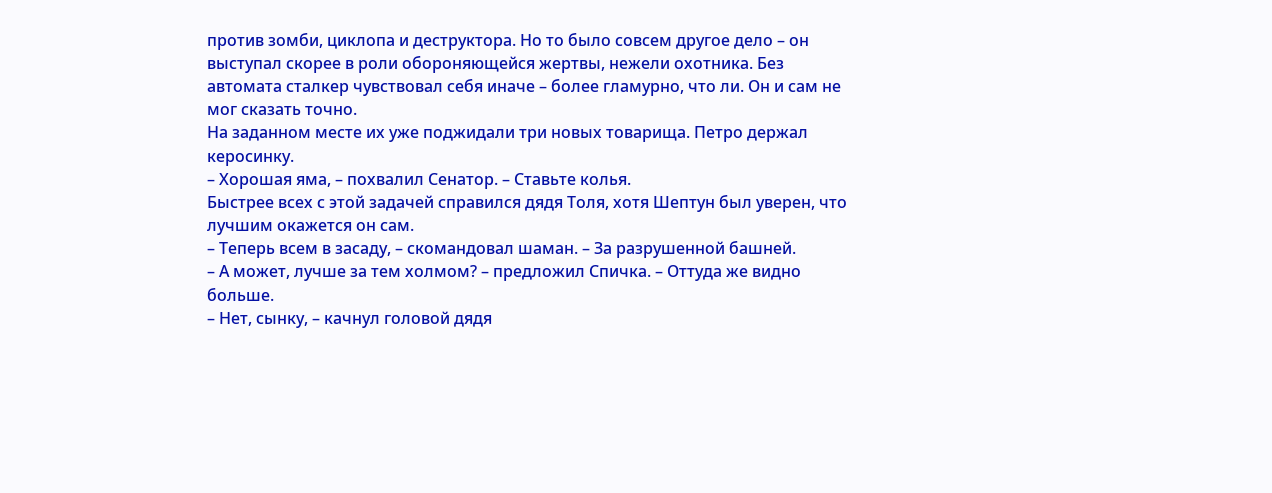против зомби, циклопа и деструктора. Но то было совсем другое дело – он выступал скорее в роли обороняющейся жертвы, нежели охотника. Без автомата сталкер чувствовал себя иначе – более гламурно, что ли. Он и сам не мог сказать точно.
На заданном месте их уже поджидали три новых товарища. Петро держал керосинку.
– Хорошая яма, – похвалил Сенатор. – Ставьте колья.
Быстрее всех с этой задачей справился дядя Толя, хотя Шептун был уверен, что лучшим окажется он сам.
– Теперь всем в засаду, – скомандовал шаман. – За разрушенной башней.
– А может, лучше за тем холмом? – предложил Спичка. – Оттуда же видно больше.
– Нет, сынку, – качнул головой дядя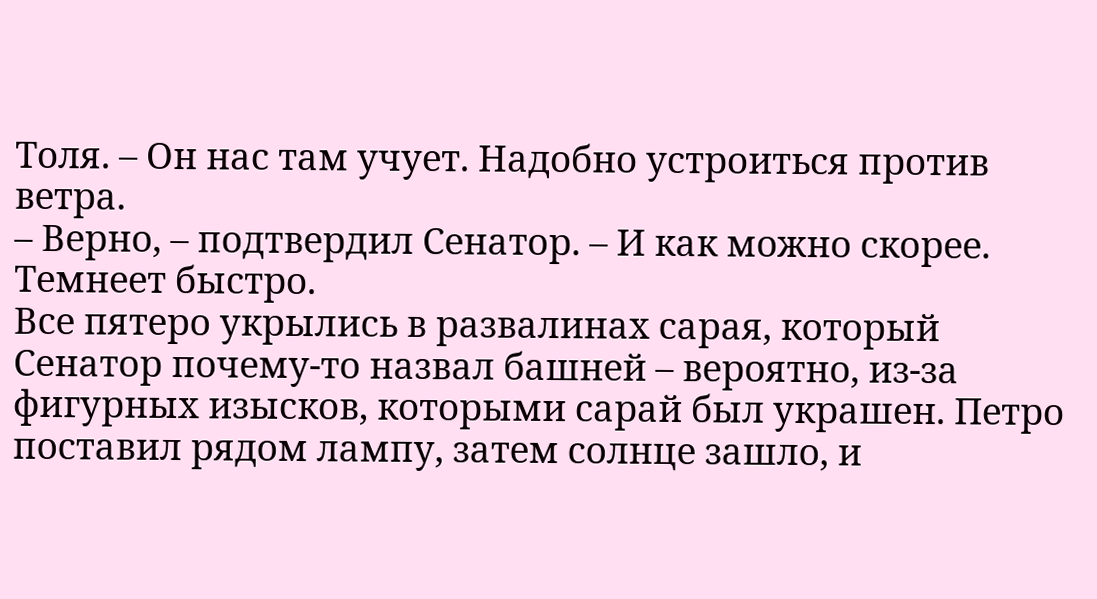Толя. – Он нас там учует. Надобно устроиться против ветра.
– Верно, – подтвердил Сенатор. – И как можно скорее. Темнеет быстро.
Все пятеро укрылись в развалинах сарая, который Сенатор почему-то назвал башней – вероятно, из-за фигурных изысков, которыми сарай был украшен. Петро поставил рядом лампу, затем солнце зашло, и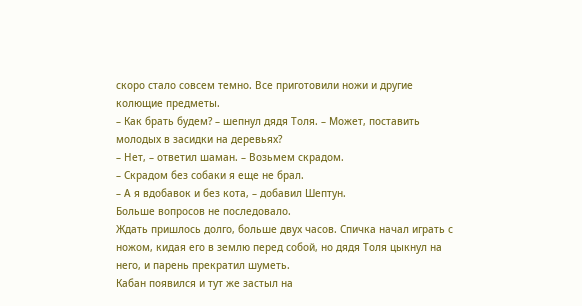скоро стало совсем темно. Все приготовили ножи и другие колющие предметы.
– Как брать будем? – шепнул дядя Толя. – Может, поставить молодых в засидки на деревьях?
– Нет, – ответил шаман. – Возьмем скрадом.
– Скрадом без собаки я еще не брал.
– А я вдобавок и без кота, – добавил Шептун.
Больше вопросов не последовало.
Ждать пришлось долго, больше двух часов. Спичка начал играть с ножом, кидая его в землю перед собой, но дядя Толя цыкнул на него, и парень прекратил шуметь.
Кабан появился и тут же застыл на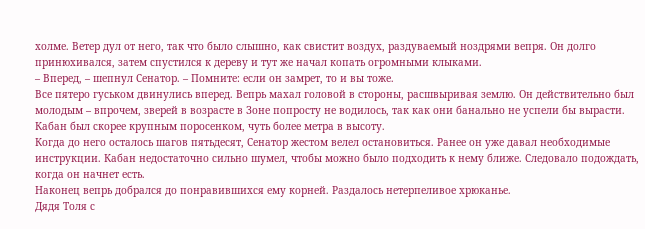холме. Ветер дул от него, так что было слышно, как свистит воздух, раздуваемый ноздрями вепря. Он долго принюхивался, затем спустился к дереву и тут же начал копать огромными клыками.
– Вперед, – шепнул Сенатор. – Помните: если он замрет, то и вы тоже.
Все пятеро гуськом двинулись вперед. Вепрь махал головой в стороны, расшвыривая землю. Он действительно был молодым – впрочем, зверей в возрасте в Зоне попросту не водилось, так как они банально не успели бы вырасти. Кабан был скорее крупным поросенком, чуть более метра в высоту.
Когда до него осталось шагов пятьдесят, Сенатор жестом велел остановиться. Ранее он уже давал необходимые инструкции. Кабан недостаточно сильно шумел, чтобы можно было подходить к нему ближе. Следовало подождать, когда он начнет есть.
Наконец вепрь добрался до понравившихся ему корней. Раздалось нетерпеливое хрюканье.
Дядя Толя с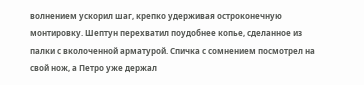волнением ускорил шаг, крепко удерживая остроконечную монтировку. Шептун перехватил поудобнее копье, сделанное из палки с вколоченной арматурой. Спичка с сомнением посмотрел на свой нож, а Петро уже держал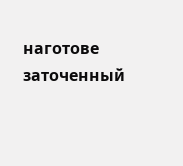наготове заточенный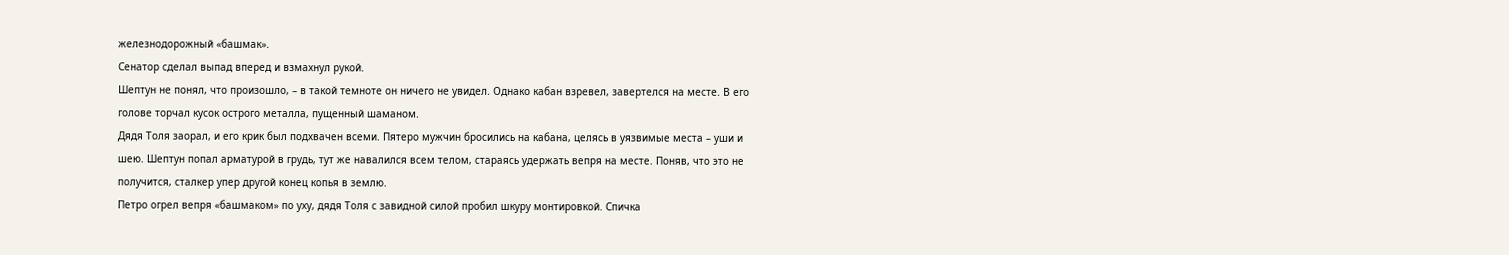железнодорожный «башмак».
Сенатор сделал выпад вперед и взмахнул рукой.
Шептун не понял, что произошло, – в такой темноте он ничего не увидел. Однако кабан взревел, завертелся на месте. В его голове торчал кусок острого металла, пущенный шаманом.
Дядя Толя заорал, и его крик был подхвачен всеми. Пятеро мужчин бросились на кабана, целясь в уязвимые места – уши и шею. Шептун попал арматурой в грудь, тут же навалился всем телом, стараясь удержать вепря на месте. Поняв, что это не получится, сталкер упер другой конец копья в землю.
Петро огрел вепря «башмаком» по уху, дядя Толя с завидной силой пробил шкуру монтировкой. Спичка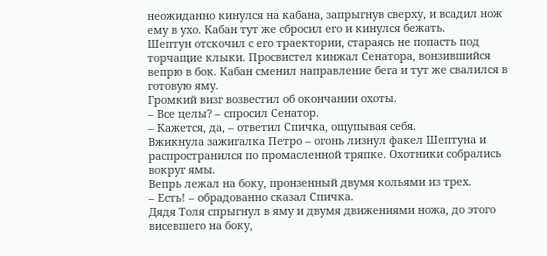неожиданно кинулся на кабана, запрыгнув сверху, и всадил нож ему в ухо. Кабан тут же сбросил его и кинулся бежать.
Шептун отскочил с его траектории, стараясь не попасть под торчащие клыки. Просвистел кинжал Сенатора, вонзившийся вепрю в бок. Кабан сменил направление бега и тут же свалился в готовую яму.
Громкий визг возвестил об окончании охоты.
– Все целы? – спросил Сенатор.
– Кажется, да, – ответил Спичка, ощупывая себя.
Вжикнула зажигалка Петро – огонь лизнул факел Шептуна и распространился по промасленной тряпке. Охотники собрались вокруг ямы.
Вепрь лежал на боку, пронзенный двумя кольями из трех.
– Есть! – обрадованно сказал Спичка.
Дядя Толя спрыгнул в яму и двумя движениями ножа, до этого висевшего на боку,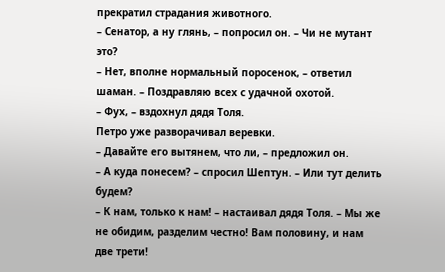прекратил страдания животного.
– Сенатор, а ну глянь, – попросил он. – Чи не мутант это?
– Нет, вполне нормальный поросенок, – ответил шаман. – Поздравляю всех с удачной охотой.
– Фух, – вздохнул дядя Толя.
Петро уже разворачивал веревки.
– Давайте его вытянем, что ли, – предложил он.
– А куда понесем? – спросил Шептун. – Или тут делить будем?
– К нам, только к нам! – настаивал дядя Толя. – Мы же не обидим, разделим честно! Вам половину, и нам две трети!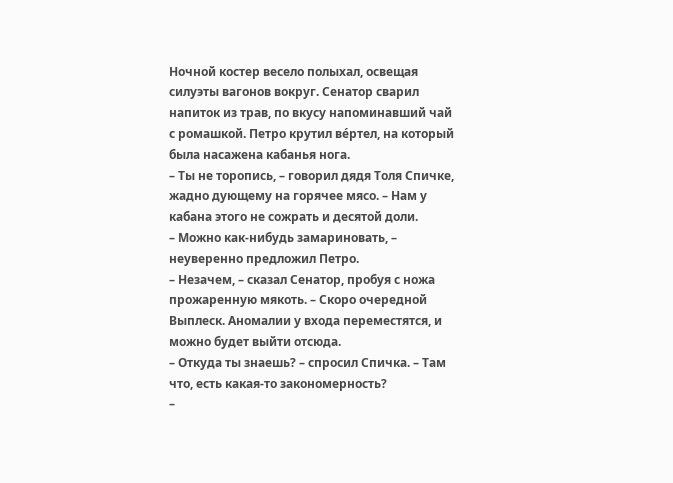Ночной костер весело полыхал, освещая силуэты вагонов вокруг. Сенатор сварил напиток из трав, по вкусу напоминавший чай с ромашкой. Петро крутил ве́ртел, на который была насажена кабанья нога.
– Ты не торопись, – говорил дядя Толя Спичке, жадно дующему на горячее мясо. – Нам у кабана этого не сожрать и десятой доли.
– Можно как-нибудь замариновать, – неуверенно предложил Петро.
– Незачем, – сказал Сенатор, пробуя с ножа прожаренную мякоть. – Скоро очередной Выплеск. Аномалии у входа переместятся, и можно будет выйти отсюда.
– Откуда ты знаешь? – спросил Спичка. – Там что, есть какая-то закономерность?
–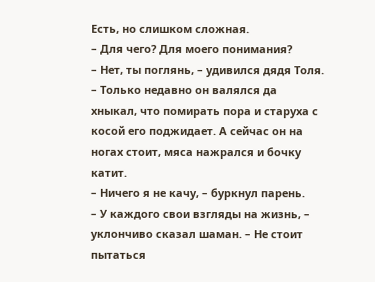Есть, но слишком сложная.
– Для чего? Для моего понимания?
– Нет, ты поглянь, – удивился дядя Толя. – Только недавно он валялся да хныкал, что помирать пора и старуха с косой его поджидает. А сейчас он на ногах стоит, мяса нажрался и бочку катит.
– Ничего я не качу, – буркнул парень.
– У каждого свои взгляды на жизнь, – уклончиво сказал шаман. – Не стоит пытаться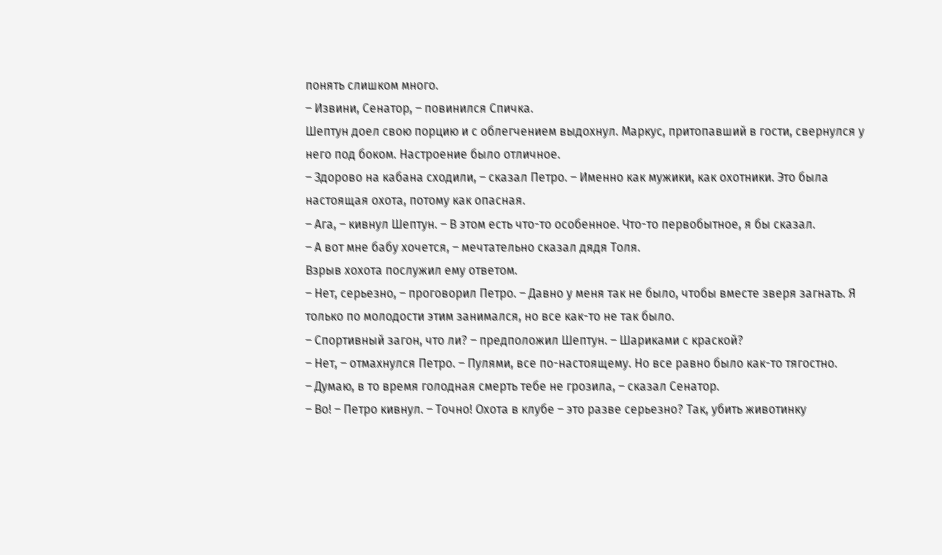понять слишком много.
– Извини, Сенатор, – повинился Спичка.
Шептун доел свою порцию и с облегчением выдохнул. Маркус, притопавший в гости, свернулся у него под боком. Настроение было отличное.
– Здорово на кабана сходили, – сказал Петро. – Именно как мужики, как охотники. Это была настоящая охота, потому как опасная.
– Ага, – кивнул Шептун. – В этом есть что-то особенное. Что-то первобытное, я бы сказал.
– А вот мне бабу хочется, – мечтательно сказал дядя Толя.
Взрыв хохота послужил ему ответом.
– Нет, серьезно, – проговорил Петро. – Давно у меня так не было, чтобы вместе зверя загнать. Я только по молодости этим занимался, но все как-то не так было.
– Спортивный загон, что ли? – предположил Шептун. – Шариками с краской?
– Нет, – отмахнулся Петро. – Пулями, все по-настоящему. Но все равно было как-то тягостно.
– Думаю, в то время голодная смерть тебе не грозила, – сказал Сенатор.
– Во! – Петро кивнул. – Точно! Охота в клубе – это разве серьезно? Так, убить животинку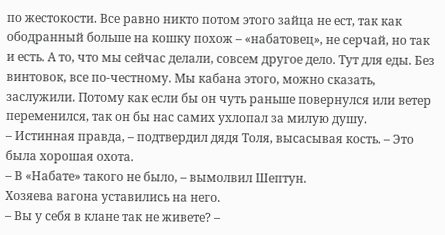по жестокости. Все равно никто потом этого зайца не ест, так как ободранный больше на кошку похож – «набатовец», не серчай, но так и есть. А то, что мы сейчас делали, совсем другое дело. Тут для еды. Без винтовок, все по-честному. Мы кабана этого, можно сказать, заслужили. Потому как если бы он чуть раньше повернулся или ветер переменился, так он бы нас самих ухлопал за милую душу.
– Истинная правда, – подтвердил дядя Толя, высасывая кость. – Это была хорошая охота.
– В «Набате» такого не было, – вымолвил Шептун.
Хозяева вагона уставились на него.
– Вы у себя в клане так не живете? –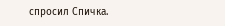спросил Спичка.